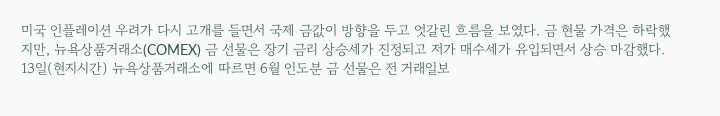미국 인플레이션 우려가 다시 고개를 들면서 국제 금값이 방향을 두고 엇갈린 흐름을 보였다. 금 현물 가격은 하락했지만, 뉴욕상품거래소(COMEX) 금 선물은 장기 금리 상승세가 진정되고 저가 매수세가 유입되면서 상승 마감했다. 13일(현지시간) 뉴욕상품거래소에 따르면 6월 인도분 금 선물은 전 거래일보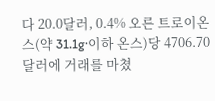다 20.0달러, 0.4% 오른 트로이온스(약 31.1g·이하 온스)당 4706.70달러에 거래를 마쳤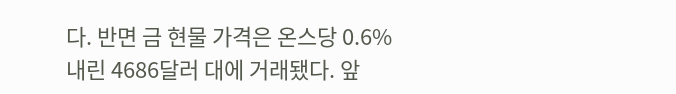다. 반면 금 현물 가격은 온스당 0.6% 내린 4686달러 대에 거래됐다. 앞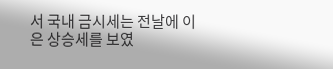서 국내 금시세는 전날에 이은 상승세를 보였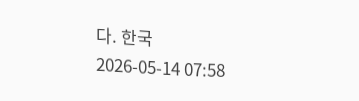다. 한국
2026-05-14 07:58